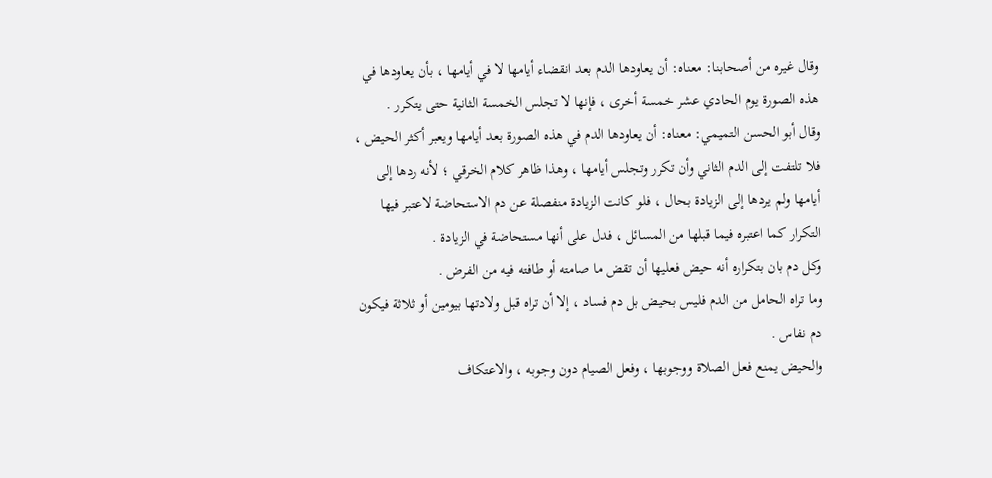وقال غيره من أصحابنا: معناه: أن يعاودها الدم بعد انقضاء أيامها لا في أيامها ، بأن يعاودها في هذه الصورة يوم الحادي عشر خمسة أخرى ، فإنها لا تجلس الخمسة الثانية حتى يتكرر .
وقال أبو الحسن التميمي: معناه: أن يعاودها الدم في هذه الصورة بعد أيامها ويعبر أكثر الحيض ، فلا تلتفت إلى الدم الثاني وأن تكرر وتجلس أيامها ، وهذا ظاهر كلام الخرقي ؛ لأنه ردها إلى أيامها ولم يردها إلى الزيادة بحال ، فلو كانت الزيادة منفصلة عن دم الاستحاضة لاعتبر فيها التكرار كما اعتبره فيما قبلها من المسائل ، فدل على أنها مستحاضة في الزيادة .
وكل دم بان بتكراره أنه حيض فعليها أن تقض ما صامته أو طافته فيه من الفرض .
وما تراه الحامل من الدم فليس بحيض بل دم فساد ، إلا أن تراه قبل ولادتها بيومين أو ثلاثة فيكون دم نفاس .
والحيض يمنع فعل الصلاة ووجوبها ، وفعل الصيام دون وجوبه ، والاعتكاف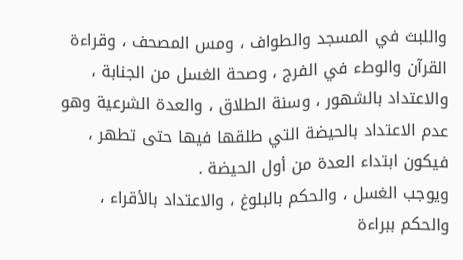واللبث في المسجد والطواف ، ومس المصحف ، وقراءة القرآن والوطء في الفرج ، وصحة الغسل من الجنابة ، والاعتداد بالشهور ، وسنة الطلاق ، والعدة الشرعية وهو عدم الاعتداد بالحيضة التي طلقها فيها حتى تطهر ، فيكون ابتداء العدة من أول الحيضة .
ويوجب الغسل ، والحكم بالبلوغ ، والاعتداد بالأقراء ، والحكم ببراءة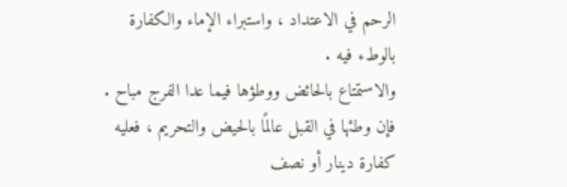الرحم في الاعتداد ، واستبراء الإماء والكفارة بالوطء فيه .
والاستمتاع بالحائض ووطؤها فيما عدا الفرج مباح .
فإن وطئها في القبل عالمًا بالحيض والتحريم ، فعليه كفارة دينار أو نصف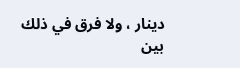دينار ، ولا فرق في ذلك بين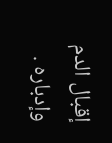إقبال الدم وإدباره .